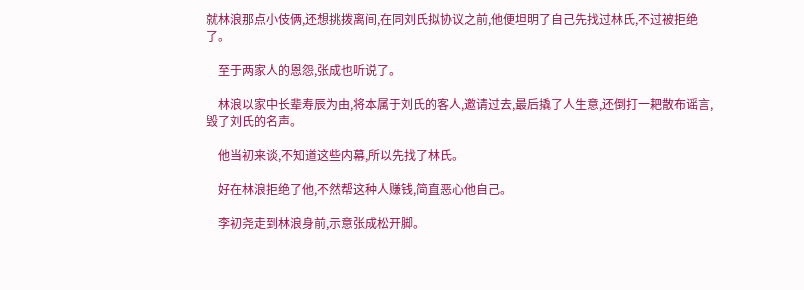就林浪那点小伎俩,还想挑拨离间,在同刘氏拟协议之前,他便坦明了自己先找过林氏,不过被拒绝了。

    至于两家人的恩怨,张成也听说了。

    林浪以家中长辈寿辰为由,将本属于刘氏的客人,邀请过去,最后撬了人生意,还倒打一耙散布谣言,毁了刘氏的名声。

    他当初来谈,不知道这些内幕,所以先找了林氏。

    好在林浪拒绝了他,不然帮这种人赚钱,简直恶心他自己。

    李初尧走到林浪身前,示意张成松开脚。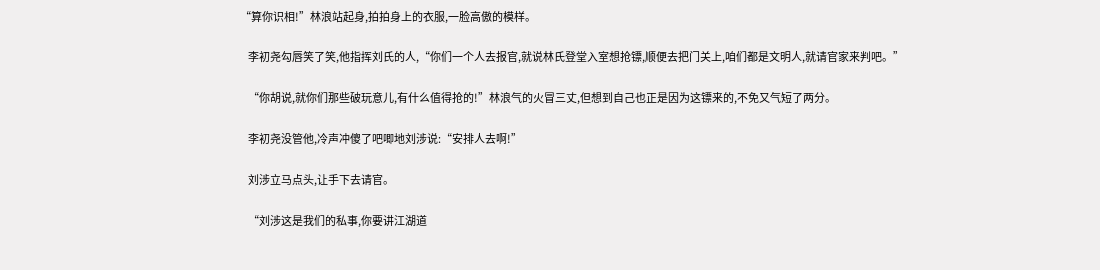“算你识相!”林浪站起身,拍拍身上的衣服,一脸高傲的模样。

    李初尧勾唇笑了笑,他指挥刘氏的人,“你们一个人去报官,就说林氏登堂入室想抢镖,顺便去把门关上,咱们都是文明人,就请官家来判吧。”

    “你胡说,就你们那些破玩意儿,有什么值得抢的!”林浪气的火冒三丈,但想到自己也正是因为这镖来的,不免又气短了两分。

    李初尧没管他,冷声冲傻了吧唧地刘涉说:“安排人去啊!”

    刘涉立马点头,让手下去请官。

    “刘涉这是我们的私事,你要讲江湖道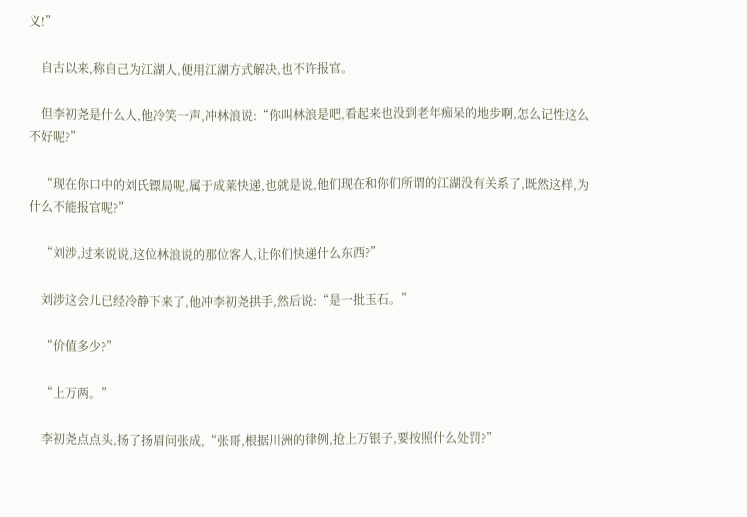义!”

    自古以来,称自己为江湖人,便用江湖方式解决,也不许报官。

    但李初尧是什么人,他冷笑一声,冲林浪说:“你叫林浪是吧,看起来也没到老年痴呆的地步啊,怎么记性这么不好呢?”

    “现在你口中的刘氏镖局呢,属于成莱快递,也就是说,他们现在和你们所谓的江湖没有关系了,既然这样,为什么不能报官呢?”

    “刘涉,过来说说,这位林浪说的那位客人,让你们快递什么东西?”

    刘涉这会儿已经冷静下来了,他冲李初尧拱手,然后说:“是一批玉石。”

    “价值多少?”

    “上万两。”

    李初尧点点头,扬了扬眉问张成,“张哥,根据川洲的律例,抢上万银子,要按照什么处罚?”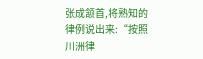张成颔首,将熟知的律例说出来:“按照川洲律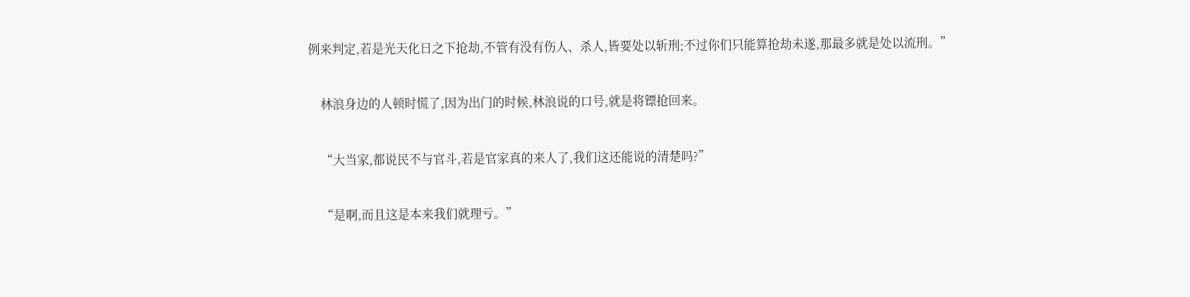例来判定,若是光天化日之下抢劫,不管有没有伤人、杀人,皆要处以斩刑;不过你们只能算抢劫未遂,那最多就是处以流刑。”

    林浪身边的人顿时慌了,因为出门的时候,林浪说的口号,就是将镖抢回来。

    “大当家,都说民不与官斗,若是官家真的来人了,我们这还能说的清楚吗?”

    “是啊,而且这是本来我们就理亏。”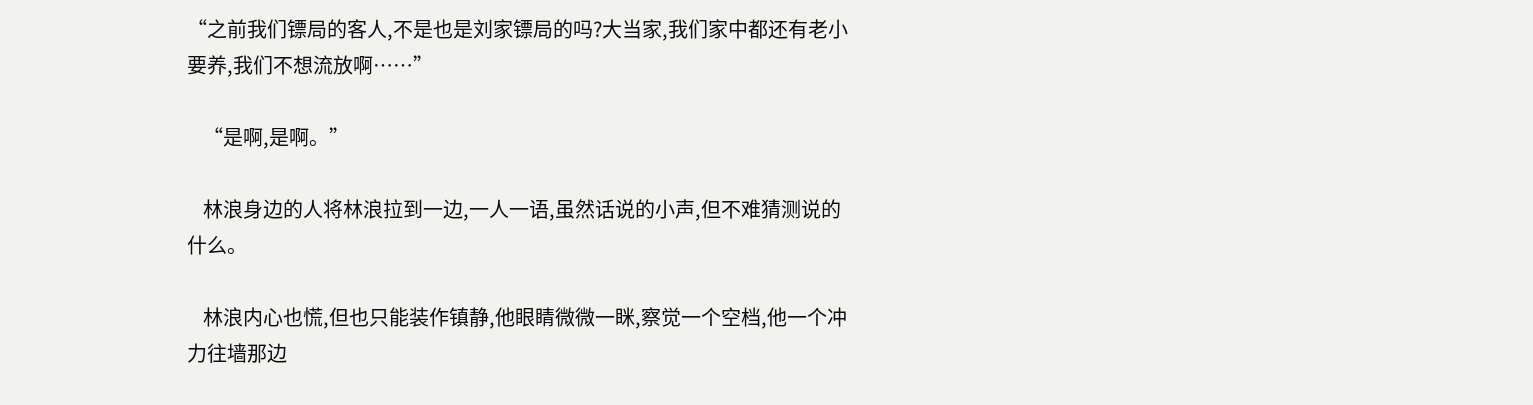“之前我们镖局的客人,不是也是刘家镖局的吗?大当家,我们家中都还有老小要养,我们不想流放啊……”

    “是啊,是啊。”

    林浪身边的人将林浪拉到一边,一人一语,虽然话说的小声,但不难猜测说的什么。

    林浪内心也慌,但也只能装作镇静,他眼睛微微一眯,察觉一个空档,他一个冲力往墙那边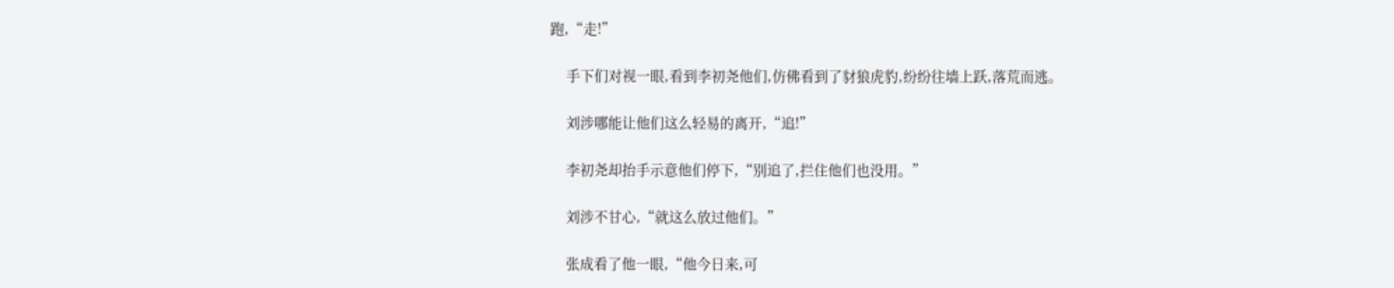跑,“走!”

    手下们对视一眼,看到李初尧他们,仿佛看到了豺狼虎豹,纷纷往墙上跃,落荒而逃。

    刘涉哪能让他们这么轻易的离开,“追!”

    李初尧却抬手示意他们停下,“别追了,拦住他们也没用。”

    刘涉不甘心,“就这么放过他们。”

    张成看了他一眼,“他今日来,可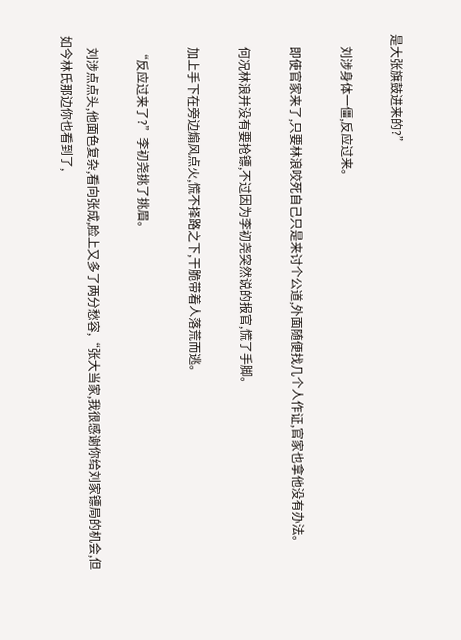是大张旗鼓进来的?”

    刘涉身体一僵,反应过来。

    即使官家来了,只要林浪咬死自己只是来讨个公道,外面随便找几个人作证,官家也拿他没有办法。

    何况林浪并没有要抢镖,不过因为李初尧突然说的报官,慌了手脚。

    加上手下在旁边煽风点火,慌不择路之下,干脆带着人落荒而逃。

    “反应过来了?”李初尧挑了挑眉。

    刘涉点点头,他面色复杂,看向张成,脸上又多了两分愁容,“张大当家,我很感谢你给刘家镖局的机会,但如今林氏那边你也看到了,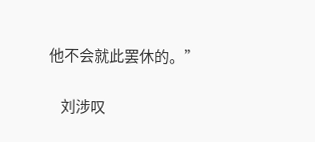他不会就此罢休的。”

    刘涉叹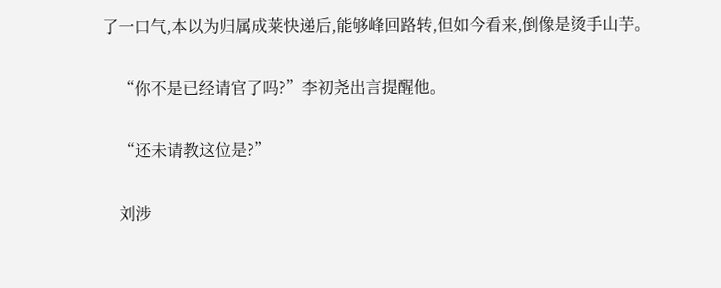了一口气,本以为归属成莱快递后,能够峰回路转,但如今看来,倒像是烫手山芋。

    “你不是已经请官了吗?”李初尧出言提醒他。

    “还未请教这位是?”

    刘涉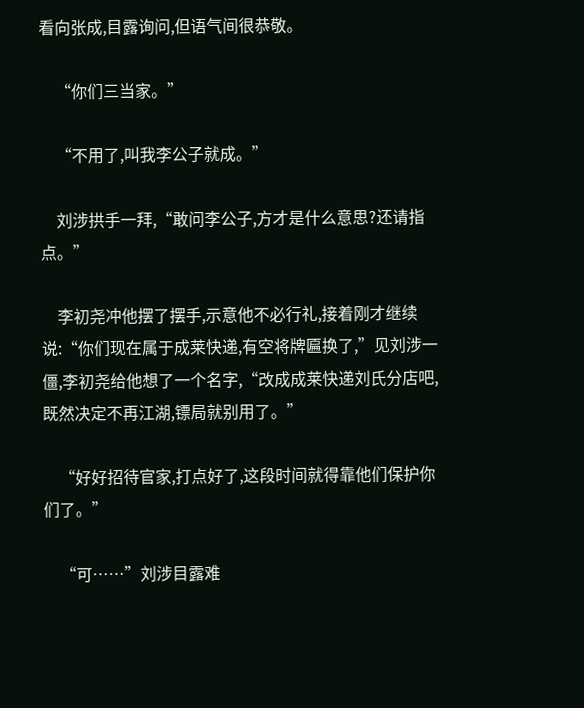看向张成,目露询问,但语气间很恭敬。

    “你们三当家。”

    “不用了,叫我李公子就成。”

    刘涉拱手一拜,“敢问李公子,方才是什么意思?还请指点。”

    李初尧冲他摆了摆手,示意他不必行礼,接着刚才继续说:“你们现在属于成莱快递,有空将牌匾换了,”见刘涉一僵,李初尧给他想了一个名字,“改成成莱快递刘氏分店吧,既然决定不再江湖,镖局就别用了。”

    “好好招待官家,打点好了,这段时间就得靠他们保护你们了。”

    “可……”刘涉目露难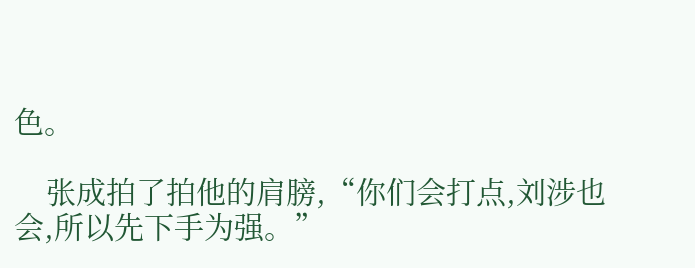色。

    张成拍了拍他的肩膀,“你们会打点,刘涉也会,所以先下手为强。”